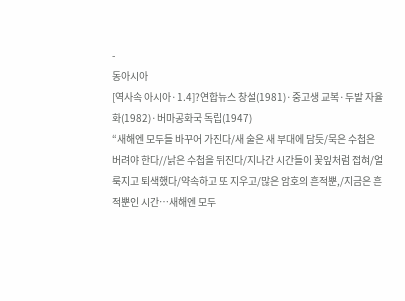-
동아시아
[역사속 아시아·1.4]?연합뉴스 창설(1981)·중고생 교복·두발 자율화(1982)·버마공화국 독립(1947)
“새해엔 모두들 바꾸어 가진다/새 술은 새 부대에 담듯/묵은 수첩은 버려야 한다//낡은 수첩을 뒤진다/지나간 시간들이 꽃잎처럼 접혀/얼룩지고 퇴색했다/약속하고 또 지우고/많은 암호의 흔적뿐,/지금은 흔적뿐인 시간…새해엔 모두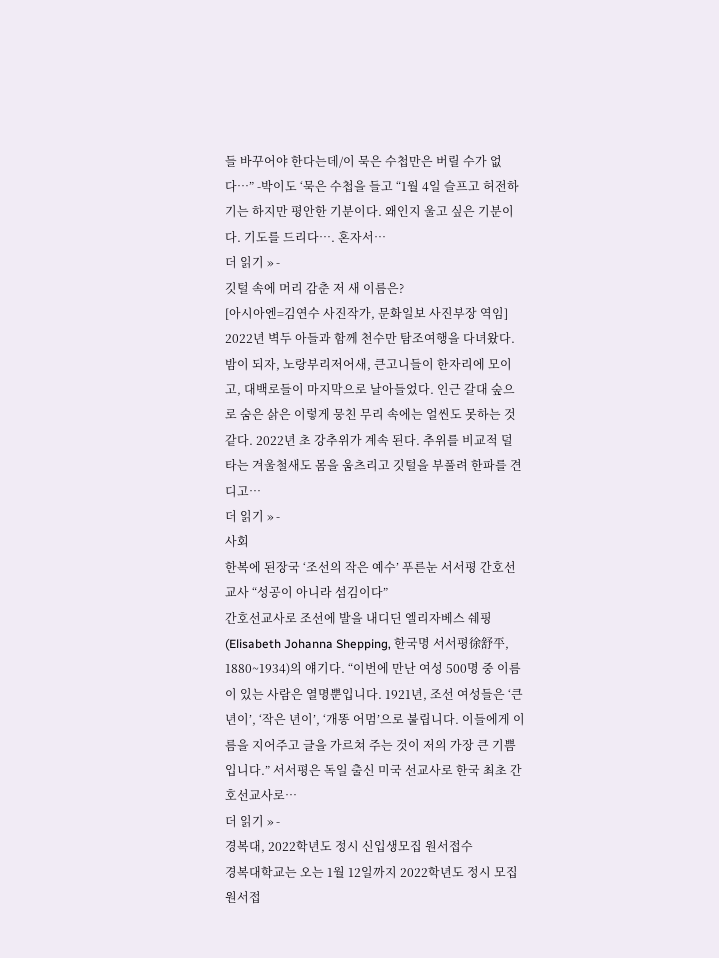들 바꾸어야 한다는데/이 묵은 수첩만은 버릴 수가 없다…” -박이도 ‘묵은 수첩을 들고 “1월 4일 슬프고 허전하기는 하지만 평안한 기분이다. 왜인지 울고 싶은 기분이다. 기도를 드리다…. 혼자서…
더 읽기 » -
깃털 속에 머리 감춘 저 새 이름은?
[아시아엔=김연수 사진작가, 문화일보 사진부장 역임] 2022년 벽두 아들과 함께 천수만 탐조여행을 다녀왔다. 밤이 되자, 노랑부리저어새, 큰고니들이 한자리에 모이고, 대백로들이 마지막으로 날아들었다. 인근 갈대 숲으로 숨은 삵은 이렇게 뭉친 무리 속에는 얼씬도 못하는 것 같다. 2022년 초 강추위가 계속 된다. 추위를 비교적 덜 타는 겨울철새도 몸을 움츠리고 깃털을 부풀려 한파를 견디고…
더 읽기 » -
사회
한복에 된장국 ‘조선의 작은 예수’ 푸른눈 서서평 간호선교사 “성공이 아니라 섬김이다”
간호선교사로 조선에 발을 내디딘 엘리자베스 쉐핑(Elisabeth Johanna Shepping, 한국명 서서평徐舒平, 1880~1934)의 얘기다. “이번에 만난 여성 500명 중 이름이 있는 사람은 열명뿐입니다. 1921년, 조선 여성들은 ‘큰 년이’, ‘작은 년이’, ‘개똥 어멈’으로 불립니다. 이들에게 이름을 지어주고 글을 가르쳐 주는 것이 저의 가장 큰 기쁨입니다.” 서서평은 독일 출신 미국 선교사로 한국 최초 간호선교사로…
더 읽기 » -
경복대, 2022학년도 정시 신입생모집 원서접수
경복대학교는 오는 1월 12일까지 2022학년도 정시 모집 원서접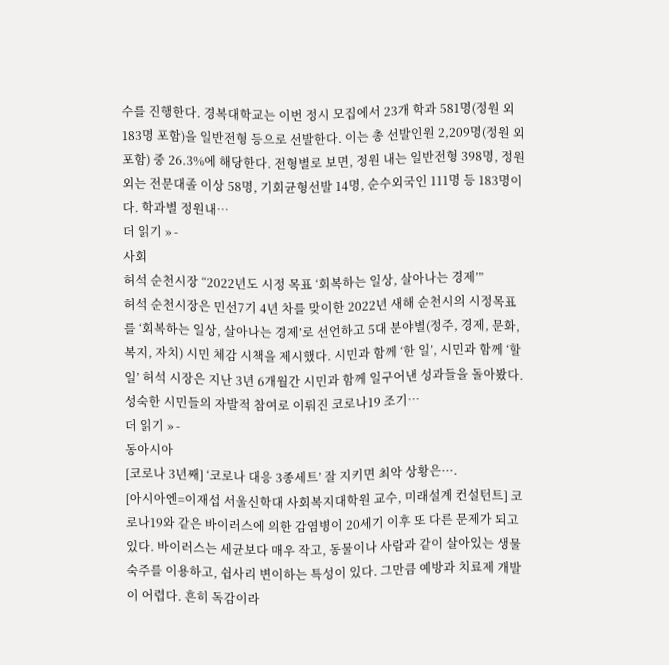수를 진행한다. 경복대학교는 이번 정시 모집에서 23개 학과 581명(정원 외 183명 포함)을 일반전형 등으로 선발한다. 이는 총 선발인원 2,209명(정원 외 포함) 중 26.3%에 해당한다. 전형별로 보면, 정원 내는 일반전형 398명, 정원 외는 전문대졸 이상 58명, 기회균형선발 14명, 순수외국인 111명 등 183명이다. 학과별 정원내…
더 읽기 » -
사회
허석 순천시장 “2022년도 시정 목표 ‘회복하는 일상, 살아나는 경제’”
허석 순천시장은 민선7기 4년 차를 맞이한 2022년 새해 순천시의 시정목표를 ‘회복하는 일상, 살아나는 경제’로 선언하고 5대 분야별(정주, 경제, 문화, 복지, 자치) 시민 체감 시책을 제시했다. 시민과 함께 ‘한 일’, 시민과 함께 ‘할 일’ 허석 시장은 지난 3년 6개월간 시민과 함께 일구어낸 성과들을 돌아봤다. 성숙한 시민들의 자발적 참여로 이뤄진 코로나19 조기…
더 읽기 » -
동아시아
[코로나 3년째] ‘코로나 대응 3종세트’ 잘 지키면 최악 상황은···.
[아시아엔=이재섭 서울신학대 사회복지대학원 교수, 미래설계 컨설턴트] 코로나19와 같은 바이러스에 의한 감염병이 20세기 이후 또 다른 문제가 되고 있다. 바이러스는 세균보다 매우 작고, 동물이나 사람과 같이 살아있는 생물 숙주를 이용하고, 쉽사리 변이하는 특성이 있다. 그만큼 예방과 치료제 개발이 어렵다. 흔히 독감이라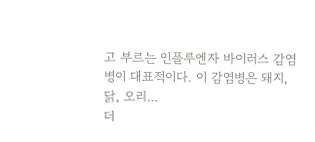고 부르는 인플루엔자 바이러스 감염병이 대표적이다. 이 감염병은 돼지, 닭, 오리…
더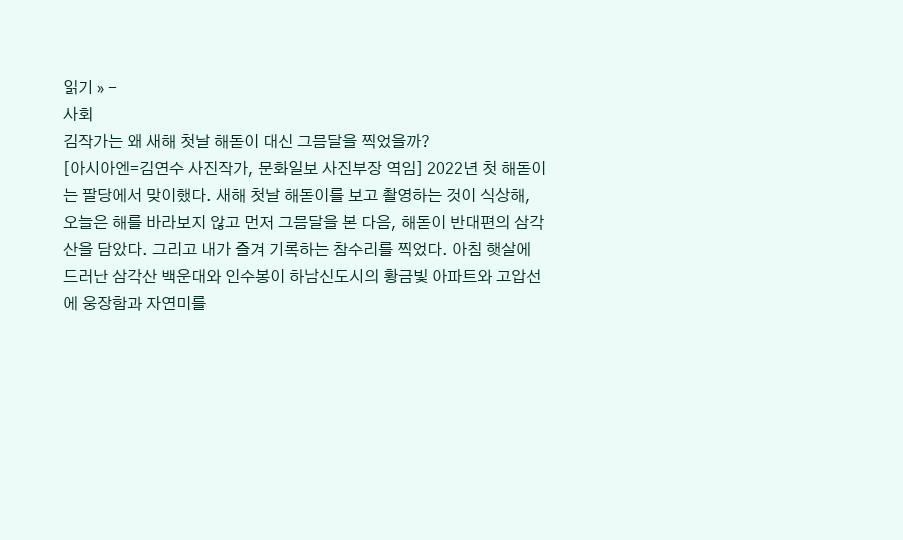읽기 » -
사회
김작가는 왜 새해 첫날 해돋이 대신 그믐달을 찍었을까?
[아시아엔=김연수 사진작가, 문화일보 사진부장 역임] 2022년 첫 해돋이는 팔당에서 맞이했다. 새해 첫날 해돋이를 보고 촬영하는 것이 식상해, 오늘은 해를 바라보지 않고 먼저 그믐달을 본 다음, 해돋이 반대편의 삼각산을 담았다. 그리고 내가 즐겨 기록하는 참수리를 찍었다. 아침 햇살에 드러난 삼각산 백운대와 인수봉이 하남신도시의 황금빛 아파트와 고압선에 웅장함과 자연미를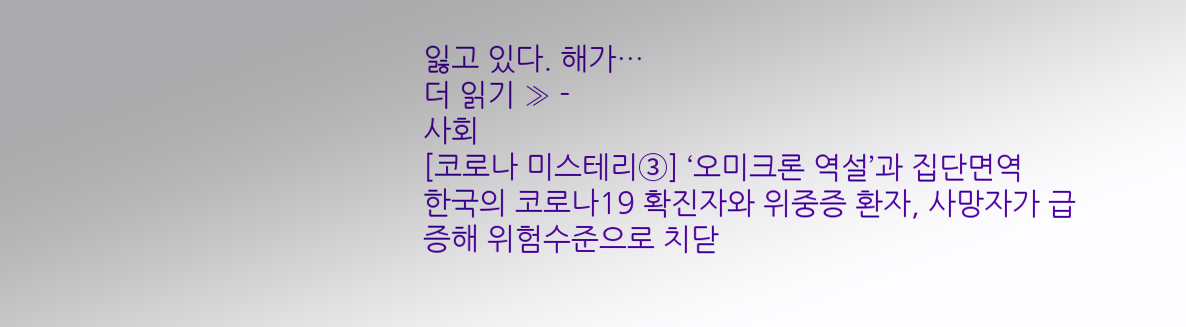잃고 있다. 해가…
더 읽기 » -
사회
[코로나 미스테리③] ‘오미크론 역설’과 집단면역
한국의 코로나19 확진자와 위중증 환자, 사망자가 급증해 위험수준으로 치닫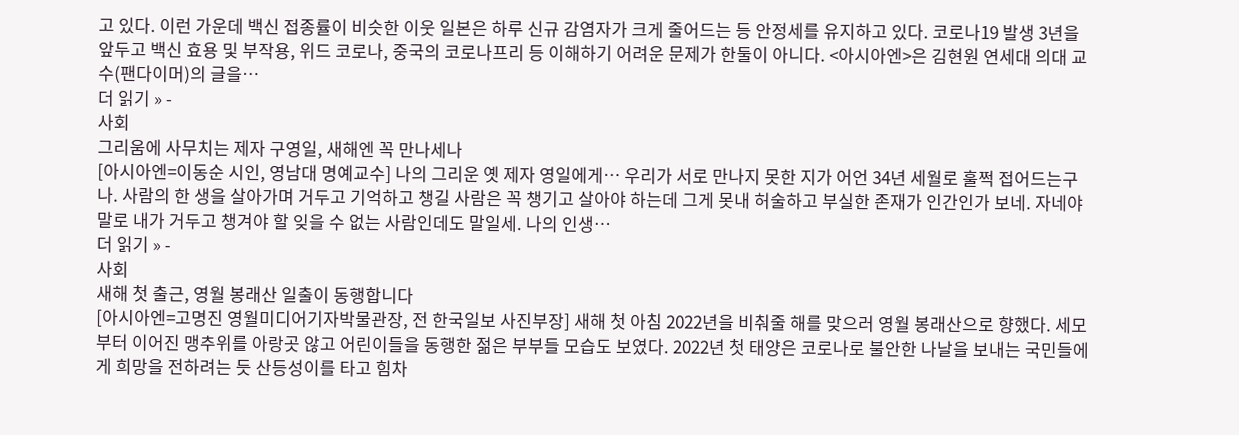고 있다. 이런 가운데 백신 접종률이 비슷한 이웃 일본은 하루 신규 감염자가 크게 줄어드는 등 안정세를 유지하고 있다. 코로나19 발생 3년을 앞두고 백신 효용 및 부작용, 위드 코로나, 중국의 코로나프리 등 이해하기 어려운 문제가 한둘이 아니다. <아시아엔>은 김현원 연세대 의대 교수(팬다이머)의 글을…
더 읽기 » -
사회
그리움에 사무치는 제자 구영일, 새해엔 꼭 만나세나
[아시아엔=이동순 시인, 영남대 명예교수] 나의 그리운 옛 제자 영일에게… 우리가 서로 만나지 못한 지가 어언 34년 세월로 훌쩍 접어드는구나. 사람의 한 생을 살아가며 거두고 기억하고 챙길 사람은 꼭 챙기고 살아야 하는데 그게 못내 허술하고 부실한 존재가 인간인가 보네. 자네야말로 내가 거두고 챙겨야 할 잊을 수 없는 사람인데도 말일세. 나의 인생…
더 읽기 » -
사회
새해 첫 출근, 영월 봉래산 일출이 동행합니다
[아시아엔=고명진 영월미디어기자박물관장, 전 한국일보 사진부장] 새해 첫 아침 2022년을 비춰줄 해를 맞으러 영월 봉래산으로 향했다. 세모부터 이어진 맹추위를 아랑곳 않고 어린이들을 동행한 젊은 부부들 모습도 보였다. 2022년 첫 태양은 코로나로 불안한 나날을 보내는 국민들에게 희망을 전하려는 듯 산등성이를 타고 힘차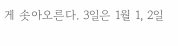게 솟아오른다. 3일은 1월 1, 2일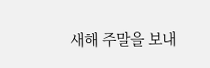새해 주말을 보내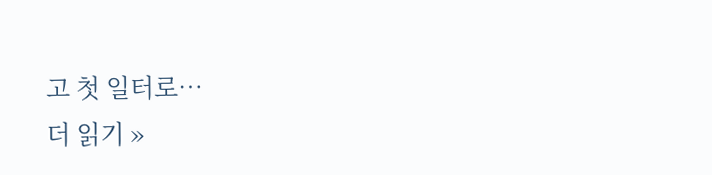고 첫 일터로…
더 읽기 »